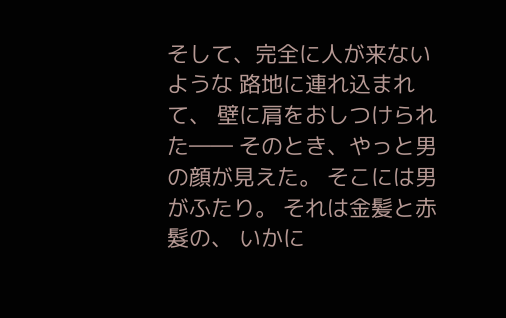そして、完全に人が来ないような 路地に連れ込まれて、 壁に肩をおしつけられた―― そのとき、やっと男の顔が見えた。 そこには男がふたり。 それは金髪と赤髮の、 いかに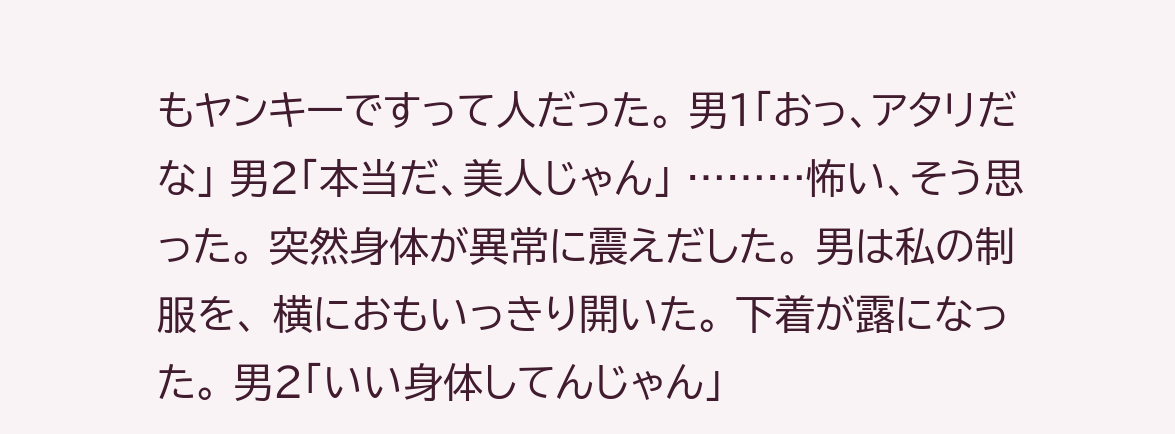もヤンキーですって人だった。 男1「おっ、アタリだな」 男2「本当だ、美人じゃん」 ………怖い、そう思った。 突然身体が異常に震えだした。 男は私の制服を、 横におもいっきり開いた。 下着が露になった。 男2「いい身体してんじゃん」